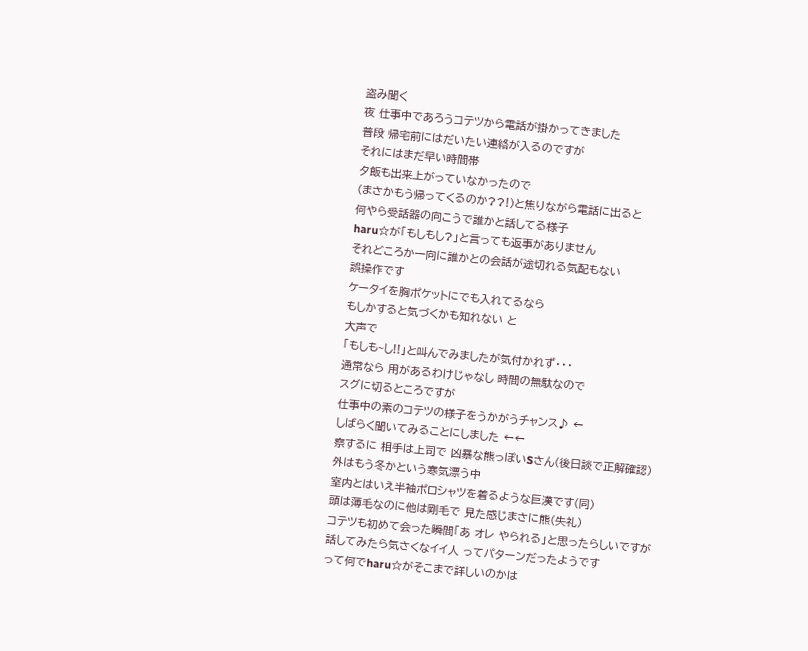盗み聞く
夜 仕事中であろうコテツから電話が掛かってきました
普段 帰宅前にはだいたい連絡が入るのですが
それにはまだ早い時間帯
夕飯も出来上がっていなかったので
(まさかもう帰ってくるのか??!)と焦りながら電話に出ると
何やら受話器の向こうで誰かと話してる様子
haru☆が「もしもし?」と言っても返事がありません
それどころか一向に誰かとの会話が途切れる気配もない
誤操作です
ケータイを胸ポケットにでも入れてるなら
もしかすると気づくかも知れない と
大声で
「もしも~し!!」と叫んでみましたが気付かれず・・・
通常なら 用があるわけじゃなし 時間の無駄なので
スグに切るところですが
仕事中の素のコテツの様子をうかがうチャンス♪ ←
しばらく聞いてみることにしました ←←
察するに 相手は上司で 凶暴な熊っぽいSさん(後日談で正解確認)
外はもう冬かという寒気漂う中
室内とはいえ半袖ポロシャツを着るような巨漢です(同)
頭は薄毛なのに他は剛毛で 見た感じまさに熊(失礼)
コテツも初めて会った瞬間「あ オレ やられる」と思ったらしいですが
話してみたら気さくなイイ人 ってパターンだったようです
って何でharu☆がそこまで詳しいのかは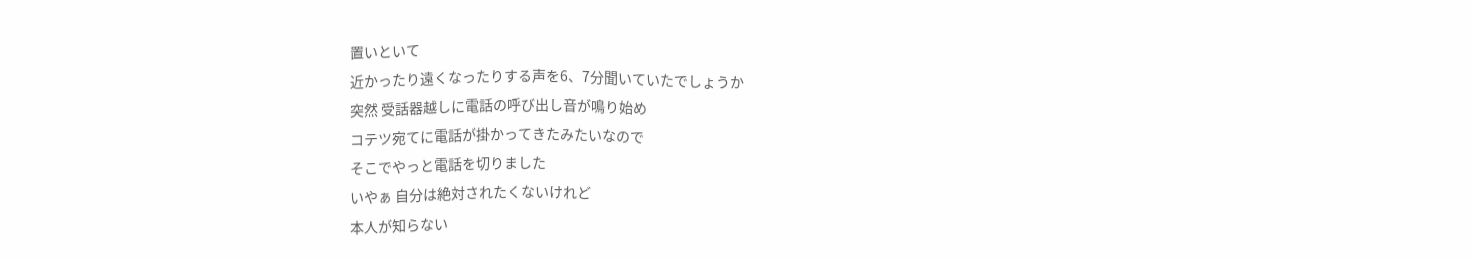置いといて
近かったり遠くなったりする声を6、7分聞いていたでしょうか
突然 受話器越しに電話の呼び出し音が鳴り始め
コテツ宛てに電話が掛かってきたみたいなので
そこでやっと電話を切りました
いやぁ 自分は絶対されたくないけれど
本人が知らない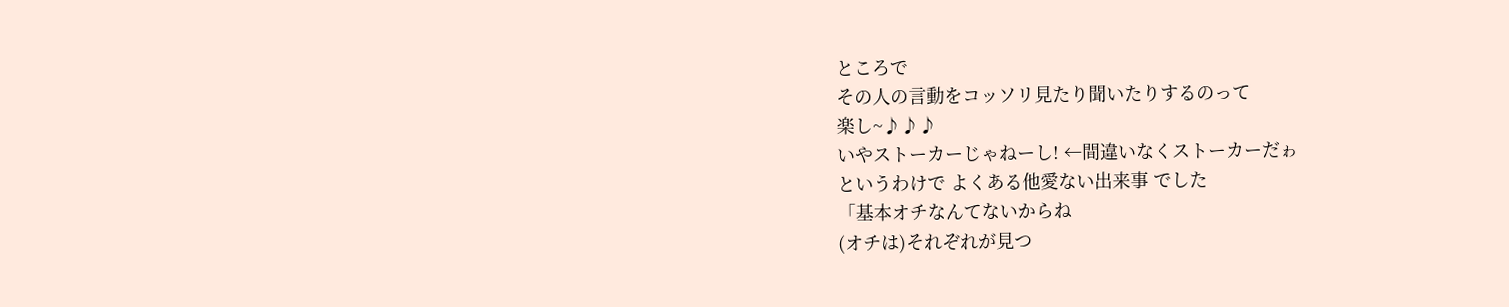ところで
その人の言動をコッソリ見たり聞いたりするのって
楽し~♪♪♪
いやストーカーじゃねーし! ←間違いなくストーカーだゎ
というわけで よくある他愛ない出来事 でした
「基本オチなんてないからね
(オチは)それぞれが見つ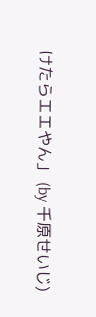けたらエエやん」 (by 千原せいじ)